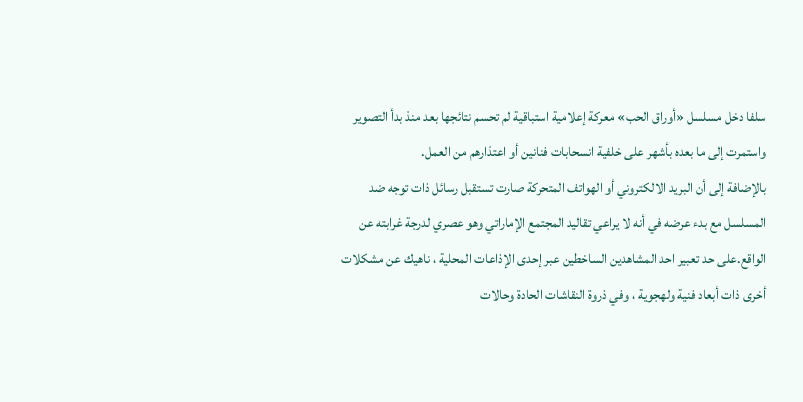سلفا دخل مسلسل «أوراق الحب» معركة إعلامية استباقية لم تحسم نتائجها بعد منذ بدأ التصوير واستمرت إلى ما بعده بأشهر على خلفية انسحابات فنانين أو اعتذارهم من العمل.
بالإضافة إلى أن البريد الالكتروني أو الهواتف المتحركة صارت تستقبل رسائل ذات توجه ضد المسلسل مع بدء عرضه في أنه لا يراعي تقاليد المجتمع الإماراتي وهو عصري لدرجة غرابته عن الواقع.على حد تعبير احد المشاهدين الساخطين عبر إحدى الإذاعات المحلية ، ناهيك عن مشكلات أخرى ذات أبعاد فنية ولهجوية ، وفي ذروة النقاشات الحادة وحالات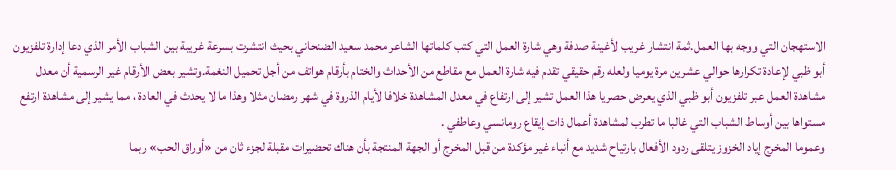الاستهجان التي ووجه بها العمل.ثمة انتشار غريب لأغينة صدفة وهي شارة العمل التي كتب كلماتها الشاعر محمد سعيد الضنحاني بحيث انتشرت بسرعة غريبة بين الشباب الأمر الذي دعا إدارة تلفزيون أبو ظبي لإعادة تكرارها حوالي عشرين مرة يوميا ولعله رقم حقيقي تقدم فيه شارة العمل مع مقاطع من الأحداث والختام بأرقام هواتف من أجل تحميل النغمة.وتشير بعض الأرقام غير الرسمية أن معدل مشاهدة العمل عبر تلفزيون أبو ظبي الذي يعرض حصريا هذا العمل تشير إلى ارتفاع في معدل المشاهدة خلافا لأيام الذروة في شهر رمضان مثلا وهذا ما لا يحدث في العادة ، مما يشير إلى مشاهدة ارتفع مستواها بين أوساط الشباب التي غالبا ما تطرب لمشاهدة أعمال ذات إيقاع رومانسي وعاطفي .
وعموما المخرج إياد الخزوز يتلقى ردود الأفعال بارتياح شديد مع أنباء غير مؤكدة من قبل المخرج أو الجهة المنتجة بأن هناك تحضيرات مقبلة لجزء ثان من «أوراق الحب» ربما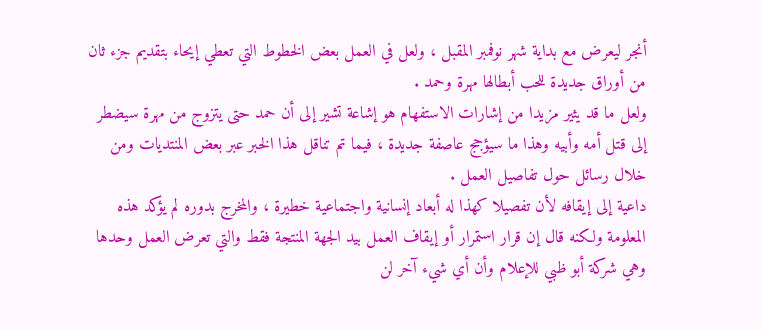أنجر ليعرض مع بداية شهر نوفمبر المقبل ، ولعل في العمل بعض الخطوط التي تعطي إيحاء بتقديم جزء ثان من أوراق جديدة للحب أبطالها مهرة وحمد .
ولعل ما قد يثير مزيدا من إشارات الاستفهام هو إشاعة تشير إلى أن حمد حتى يتزوج من مهرة سيضطر إلى قتل أمه وأبيه وهذا ما سيؤجج عاصفة جديدة ، فيما تم تناقل هذا الخبر عبر بعض المنتديات ومن خلال رسائل حول تفاصيل العمل .
داعية إلى إيقافه لأن تفصيلا كهذا له أبعاد إنسانية واجتماعية خطيرة ، والمخرج بدوره لم يؤكد هذه المعلومة ولكنه قال إن قرار استمرار أو إيقاف العمل بيد الجهة المنتجة فقط والتي تعرض العمل وحدها وهي شركة أبو ظبي للإعلام وأن أي شيء آخر لن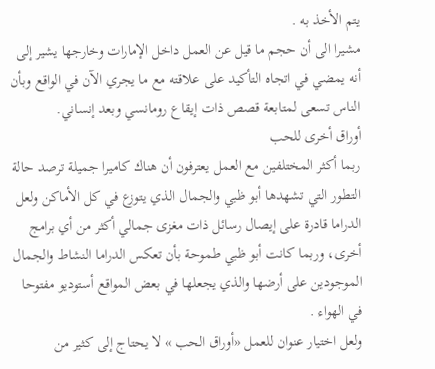يتم الأخذ به .
مشيرا الى أن حجم ما قيل عن العمل داخل الإمارات وخارجها يشير إلى أنه يمضي في اتجاه التأكيد على علاقته مع ما يجري الآن في الواقع وبأن الناس تسعى لمتابعة قصص ذات إيقاع رومانسي وبعد إنساني.
أوراق أخرى للحب
ربما أكثر المختلفين مع العمل يعترفون أن هناك كاميرا جميلة ترصد حالة التطور التي تشهدها أبو ظبي والجمال الذي يتوزع في كل الأماكن ولعل الدراما قادرة على إيصال رسائل ذات مغزى جمالي أكثر من أي برامج أخرى، وربما كانت أبو ظبي طموحة بأن تعكس الدراما النشاط والجمال الموجودين على أرضها والذي يجعلها في بعض المواقع أستوديو مفتوحا في الهواء .
ولعل اختيار عنوان للعمل «أوراق الحب » لا يحتاج إلى كثير من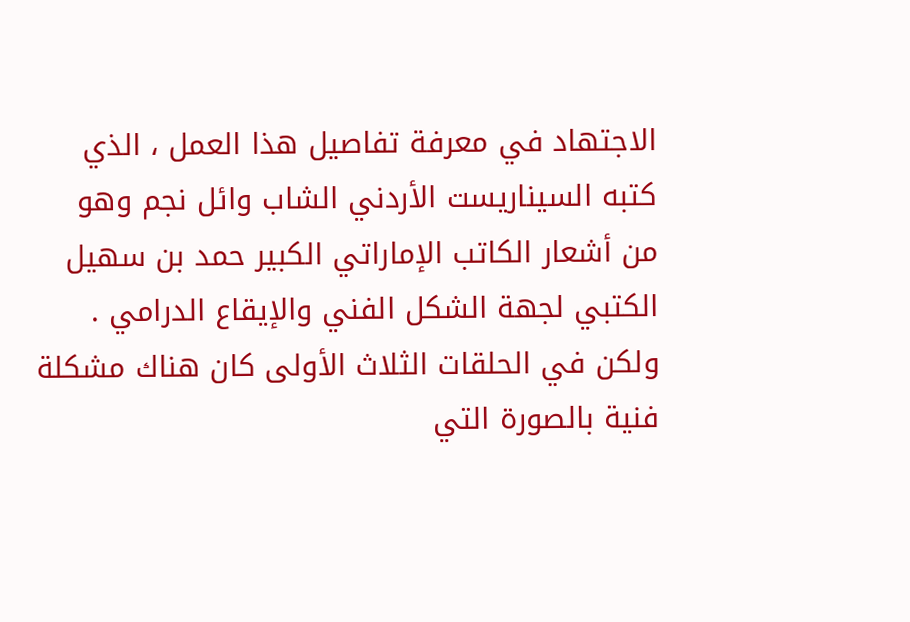الاجتهاد في معرفة تفاصيل هذا العمل ، الذي كتبه السيناريست الأردني الشاب وائل نجم وهو من أشعار الكاتب الإماراتي الكبير حمد بن سهيل الكتبي لجهة الشكل الفني والإيقاع الدرامي .
ولكن في الحلقات الثلاث الأولى كان هناك مشكلة فنية بالصورة التي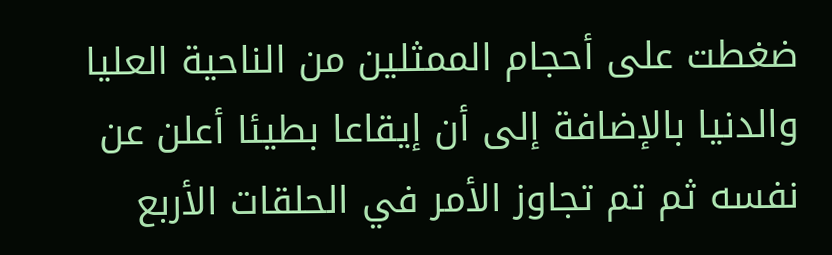ضغطت على أحجام الممثلين من الناحية العليا والدنيا بالإضافة إلى أن إيقاعا بطيئا أعلن عن نفسه ثم تم تجاوز الأمر في الحلقات الأربع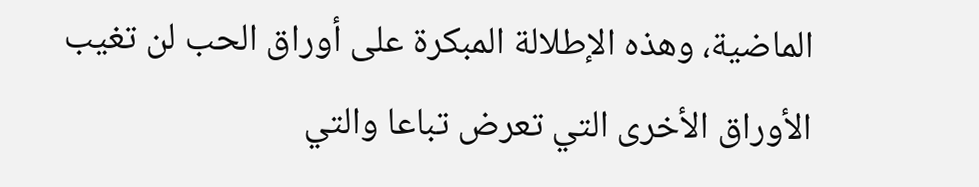الماضية، وهذه الإطلالة المبكرة على أوراق الحب لن تغيب الأوراق الأخرى التي تعرض تباعا والتي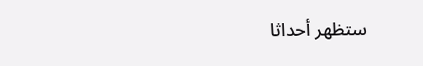ستظهر أحداثا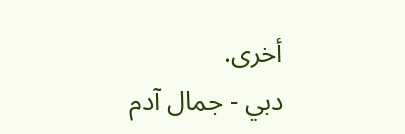أخرى.
دبي - جمال آدم